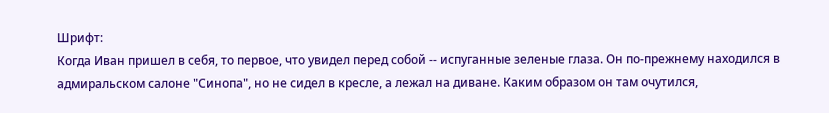Шрифт:
Когда Иван пришел в себя, то первое, что увидел перед собой -- испуганные зеленые глаза. Он по-прежнему находился в адмиральском салоне "Синопа", но не сидел в кресле, а лежал на диване. Каким образом он там очутился,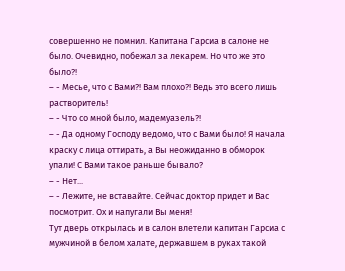совершенно не помнил. Капитана Гарсиа в салоне не было. Очевидно, побежал за лекарем. Но что же это было?!
– - Месье, что с Вами?! Вам плохо?! Ведь это всего лишь растворитель!
– - Что со мной было, мадемуазель?!
– - Да одному Господу ведомо, что с Вами было! Я начала краску с лица оттирать, а Вы неожиданно в обморок упали! С Вами такое раньше бывало?
– - Нет...
– - Лежите, не вставайте. Сейчас доктор придет и Вас посмотрит. Ох и напугали Вы меня!
Тут дверь открылась и в салон влетели капитан Гарсиа с мужчиной в белом халате, державшем в руках такой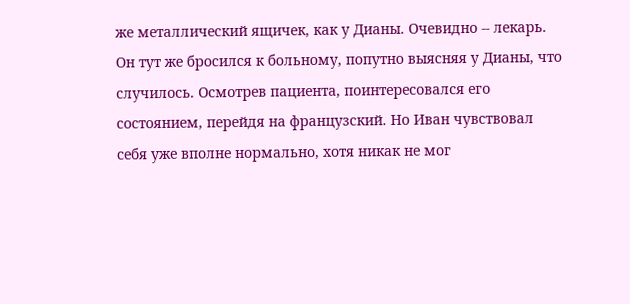же металлический ящичек, как у Дианы. Очевидно -- лекарь. Он тут же бросился к больному, попутно выясняя у Дианы, что случилось. Осмотрев пациента, поинтересовался его состоянием, перейдя на французский. Но Иван чувствовал себя уже вполне нормально, хотя никак не мог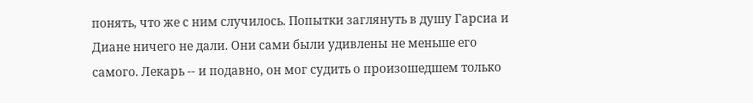понять, что же с ним случилось. Попытки заглянуть в душу Гарсиа и Диане ничего не дали. Они сами были удивлены не меньше его самого. Лекарь -- и подавно, он мог судить о произошедшем только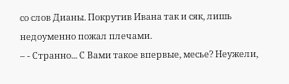со слов Дианы. Покрутив Ивана так и сяк, лишь недоуменно пожал плечами.
– - Странно... С Вами такое впервые, месье? Неужели,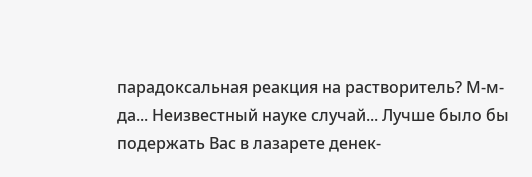парадоксальная реакция на растворитель? М-м-да... Неизвестный науке случай... Лучше было бы подержать Вас в лазарете денек-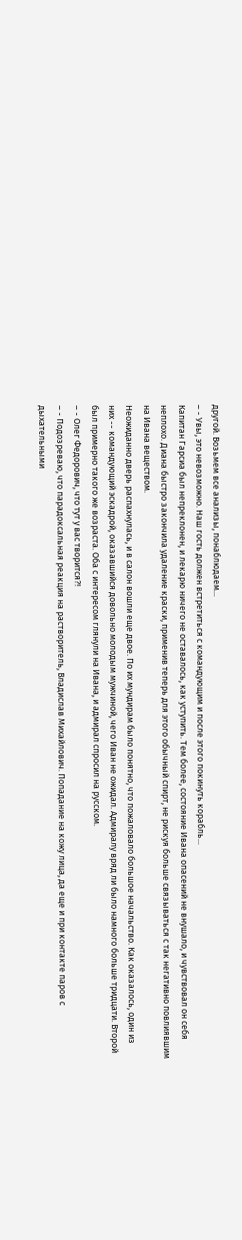другой. Возьмем все анализы, понаблюдаем...
– - Увы, это невозможно. Наш гость должен встретиться с командующим и после этого покинуть корабль...
Капитан Гарсиа был непреклонен, и лекарю ничего не оставалось, как уступить. Тем более, состояние Ивана опасений не внушало, и чувствовал он себя неплохо. Диана быстро закончила удаление краски, применив теперь для этого обычный спирт, не рискуя больше связываться с так негативно повлиявшим на Ивана веществом.
Неожиданно дверь распахнулась, и в салон вошли еще двое. По их мундирам было понятно, что пожаловало большое начальство. Как оказалось, один из них -- командующий эскадрой, оказавшийся довольно молодым мужчиной, чего Иван не ожидал. Адмиралу вряд ли было намного больше тридцати. Второй был примерно такого же возраста. Оба с интересом глянули на Ивана, и адмирал спросил на русском.
– - Олег Федорович, что тут у вас творится?!
– - Подозреваю, что парадоксальная реакция на растворитель, Владислав Михайлович. Попадание на кожу лица, да еще и при контакте паров с дыхательными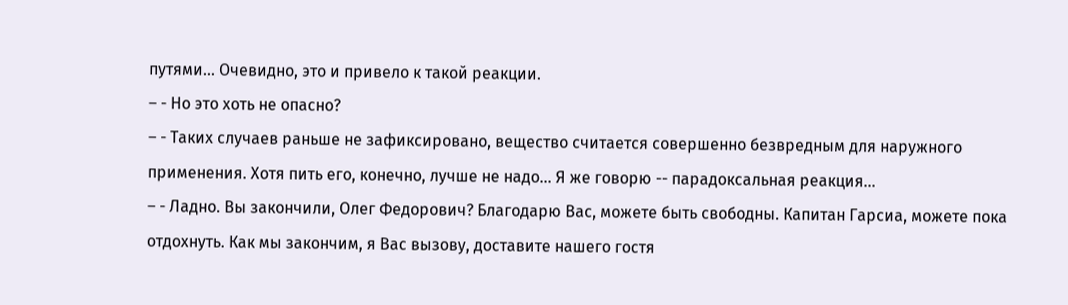путями... Очевидно, это и привело к такой реакции.
– - Но это хоть не опасно?
– - Таких случаев раньше не зафиксировано, вещество считается совершенно безвредным для наружного применения. Хотя пить его, конечно, лучше не надо... Я же говорю -- парадоксальная реакция...
– - Ладно. Вы закончили, Олег Федорович? Благодарю Вас, можете быть свободны. Капитан Гарсиа, можете пока отдохнуть. Как мы закончим, я Вас вызову, доставите нашего гостя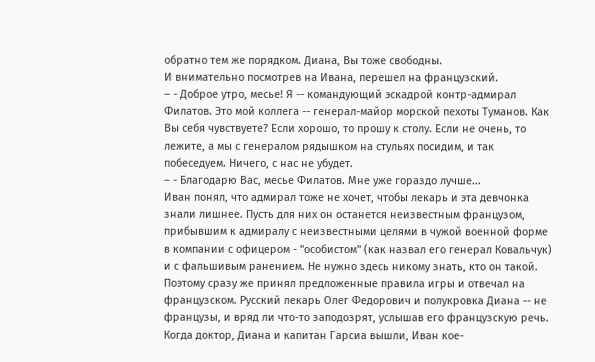обратно тем же порядком. Диана, Вы тоже свободны.
И внимательно посмотрев на Ивана, перешел на французский.
– - Доброе утро, месье! Я -- командующий эскадрой контр-адмирал Филатов. Это мой коллега -- генерал-майор морской пехоты Туманов. Как Вы себя чувствуете? Если хорошо, то прошу к столу. Если не очень, то лежите, а мы с генералом рядышком на стульях посидим, и так побеседуем. Ничего, с нас не убудет.
– - Благодарю Вас, месье Филатов. Мне уже гораздо лучше...
Иван понял, что адмирал тоже не хочет, чтобы лекарь и эта девчонка знали лишнее. Пусть для них он останется неизвестным французом, прибывшим к адмиралу с неизвестными целями в чужой военной форме в компании с офицером - "особистом" (как назвал его генерал Ковальчук) и с фальшивым ранением. Не нужно здесь никому знать, кто он такой. Поэтому сразу же принял предложенные правила игры и отвечал на французском. Русский лекарь Олег Федорович и полукровка Диана -- не французы, и вряд ли что-то заподозрят, услышав его французскую речь.
Когда доктор, Диана и капитан Гарсиа вышли, Иван кое-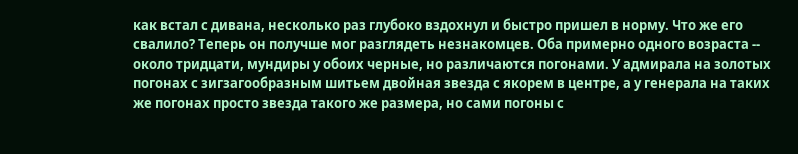как встал с дивана, несколько раз глубоко вздохнул и быстро пришел в норму. Что же его свалило? Теперь он получше мог разглядеть незнакомцев. Оба примерно одного возраста -- около тридцати, мундиры у обоих черные, но различаются погонами. У адмирала на золотых погонах с зигзагообразным шитьем двойная звезда с якорем в центре, а у генерала на таких же погонах просто звезда такого же размера, но сами погоны с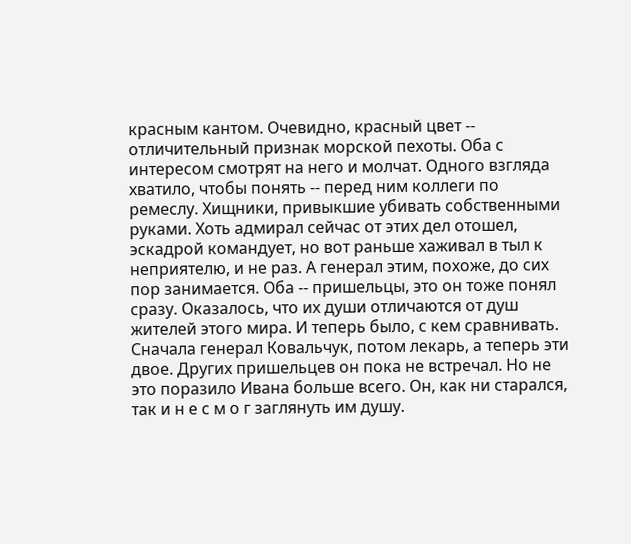красным кантом. Очевидно, красный цвет -- отличительный признак морской пехоты. Оба с интересом смотрят на него и молчат. Одного взгляда хватило, чтобы понять -- перед ним коллеги по ремеслу. Хищники, привыкшие убивать собственными руками. Хоть адмирал сейчас от этих дел отошел, эскадрой командует, но вот раньше хаживал в тыл к неприятелю, и не раз. А генерал этим, похоже, до сих пор занимается. Оба -- пришельцы, это он тоже понял сразу. Оказалось, что их души отличаются от душ жителей этого мира. И теперь было, с кем сравнивать. Сначала генерал Ковальчук, потом лекарь, а теперь эти двое. Других пришельцев он пока не встречал. Но не это поразило Ивана больше всего. Он, как ни старался, так и н е с м о г заглянуть им душу.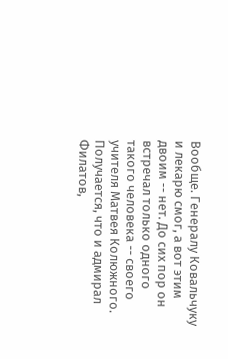Вообще. Генералу Ковальчуку и лекарю смог, а вот этим двоим -- нет. До сих пор он встречал только одного такого человека -- своего учителя Матвея Колюжного. Получается, что и адмирал Филатов,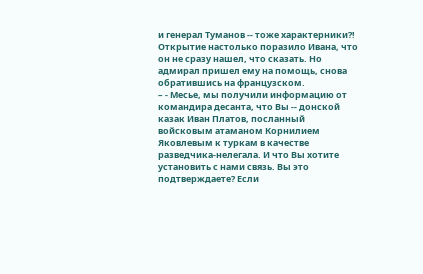и генерал Туманов -- тоже характерники?! Открытие настолько поразило Ивана, что он не сразу нашел, что сказать. Но адмирал пришел ему на помощь, снова обратившись на французском.
– - Месье, мы получили информацию от командира десанта, что Вы -- донской казак Иван Платов, посланный войсковым атаманом Корнилием Яковлевым к туркам в качестве разведчика-нелегала. И что Вы хотите установить с нами связь. Вы это подтверждаете? Если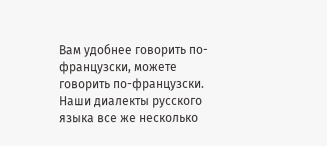Вам удобнее говорить по-французски, можете говорить по-французски. Наши диалекты русского языка все же несколько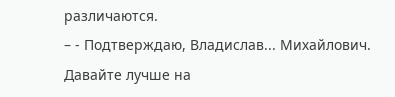различаются.
– - Подтверждаю, Владислав... Михайлович. Давайте лучше на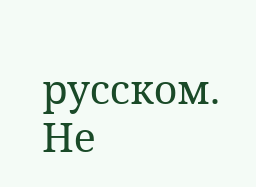русском. Не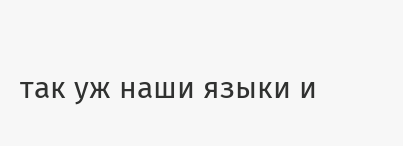так уж наши языки и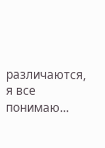различаются, я все понимаю...